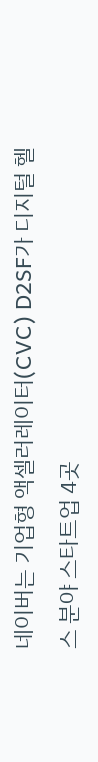네이버는 기업형 액셀러레이터(CVC) D2SF가 디지털 헬스 분야 스타트업 4곳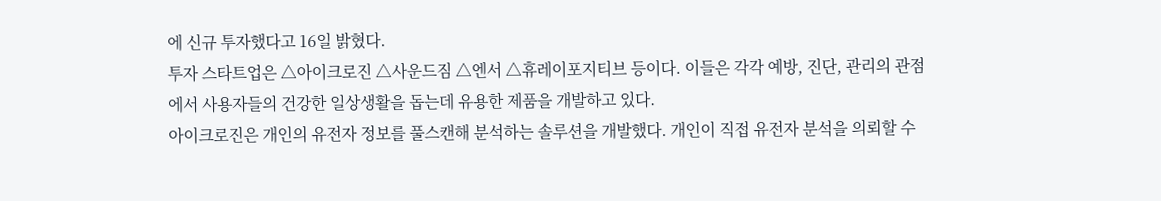에 신규 투자했다고 16일 밝혔다.
투자 스타트업은 △아이크로진 △사운드짐 △엔서 △휴레이포지티브 등이다. 이들은 각각 예방, 진단, 관리의 관점에서 사용자들의 건강한 일상생활을 돕는데 유용한 제품을 개발하고 있다.
아이크로진은 개인의 유전자 정보를 풀스캔해 분석하는 솔루션을 개발했다. 개인이 직접 유전자 분석을 의뢰할 수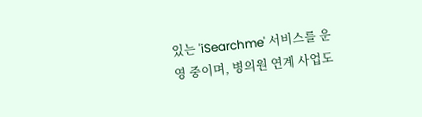있는 'iSearchme' 서비스를 운영 중이며, 병의원 연계 사업도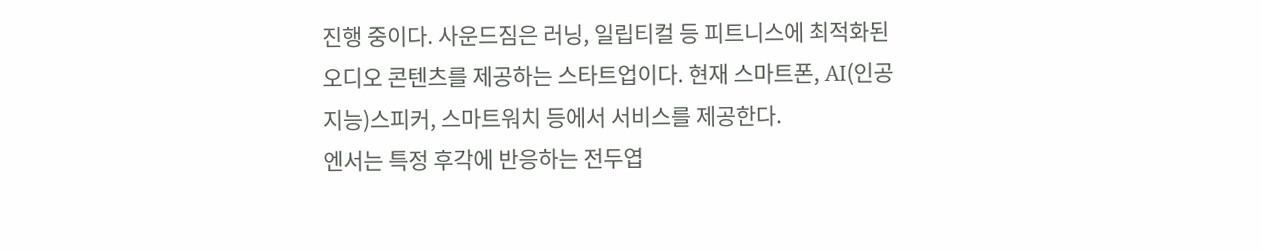진행 중이다. 사운드짐은 러닝, 일립티컬 등 피트니스에 최적화된 오디오 콘텐츠를 제공하는 스타트업이다. 현재 스마트폰, AI(인공지능)스피커, 스마트워치 등에서 서비스를 제공한다.
엔서는 특정 후각에 반응하는 전두엽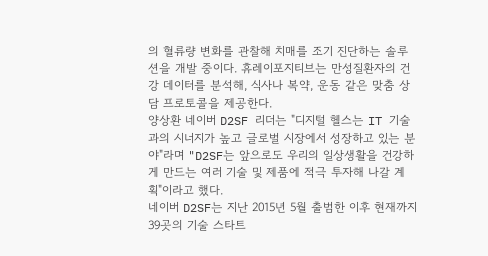의 혈류량 변화를 관찰해 치매를 조기 진단하는 솔루션을 개발 중이다. 휴레이포지티브는 만성질환자의 건강 데이터를 분석해, 식사나 복약, 운동 같은 맞춤 상담 프로토콜을 제공한다.
양상환 네이버 D2SF 리더는 "디지털 헬스는 IT 기술과의 시너지가 높고 글로벌 시장에서 성장하고 있는 분야"라며 "D2SF는 앞으로도 우리의 일상생활을 건강하게 만드는 여러 기술 및 제품에 적극 투자해 나갈 계획"이라고 했다.
네이버 D2SF는 지난 2015년 5월 출범한 이후 현재까지 39곳의 기술 스타트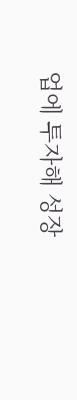업에 투자해 성장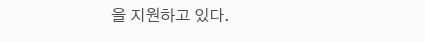을 지원하고 있다.